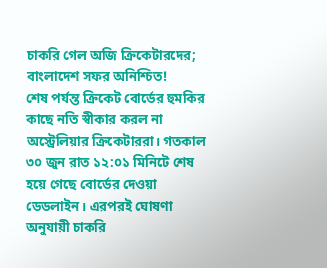চাকরি গেল অজি ক্রিকেটারদের; বাংলাদেশ সফর অনিশ্চিত!
শেষ পর্যন্ত ক্রিকেট বোর্ডের হুমকির কাছে নতি স্বীকার করল না অস্ট্রেলিয়ার ক্রিকেটাররা। গতকাল ৩০ জুন রাত ১২:০১ মিনিটে শেষ হয়ে গেছে বোর্ডের দেওয়া ডেডলাইন। এরপরই ঘোষণা অনুযায়ী চাকরি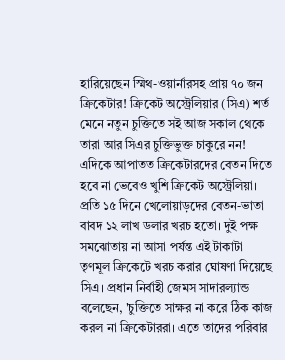হারিয়েছেন স্মিথ-ওয়ার্নারসহ প্রায় ৭০ জন ক্রিকেটার! ক্রিকেট অস্ট্রেলিয়ার (সিএ) শর্ত মেনে নতুন চুক্তিতে সই আজ সকাল থেকে তারা আর সিএর চুক্তিভুক্ত চাকুরে নন!
এদিকে আপাতত ক্রিকেটারদের বেতন দিতে হবে না ভেবেও খুশি ক্রিকেট অস্ট্রেলিয়া। প্রতি ১৫ দিনে খেলোয়াড়দের বেতন-ভাতা বাবদ ১২ লাখ ডলার খরচ হতো। দুই পক্ষ সমঝোতায় না আসা পর্যন্ত এই টাকাটা তৃণমূল ক্রিকেটে খরচ করার ঘোষণা দিয়েছে সিএ। প্রধান নির্বাহী জেমস সাদারল্যান্ড বলেছেন, 'চুক্তিতে সাক্ষর না করে ঠিক কাজ করল না ক্রিকেটাররা। এতে তাদের পরিবার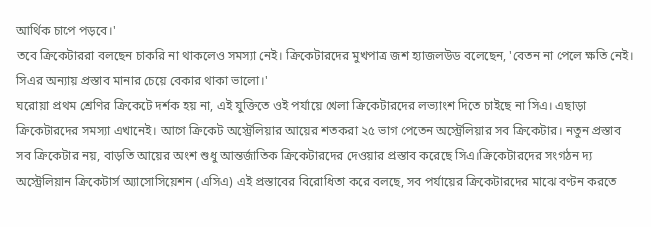আর্থিক চাপে পড়বে।'
তবে ক্রিকেটাররা বলছেন চাকরি না থাকলেও সমস্যা নেই। ক্রিকেটারদের মুখপাত্র জশ হ্যাজলউড বলেছেন, 'বেতন না পেলে ক্ষতি নেই। সিএর অন্যায় প্রস্তাব মানার চেয়ে বেকার থাকা ভালো।'
ঘরোয়া প্রথম শ্রেণির ক্রিকেটে দর্শক হয় না, এই যুক্তিতে ওই পর্যায়ে খেলা ক্রিকেটারদের লভ্যাংশ দিতে চাইছে না সিএ। এছাড়া ক্রিকেটারদের সমস্যা এখানেই। আগে ক্রিকেট অস্ট্রেলিয়ার আয়ের শতকরা ২৫ ভাগ পেতেন অস্ট্রেলিয়ার সব ক্রিকেটার। নতুন প্রস্তাব সব ক্রিকেটার নয়, বাড়তি আয়ের অংশ শুধু আন্তর্জাতিক ক্রিকেটারদের দেওয়ার প্রস্তাব করেছে সিএ।ক্রিকেটারদের সংগঠন দ্য অস্ট্রেলিয়ান ক্রিকেটার্স অ্যাসোসিয়েশন (এসিএ) এই প্রস্তাবের বিরোধিতা করে বলছে, সব পর্যায়ের ক্রিকেটারদের মাঝে বণ্টন করতে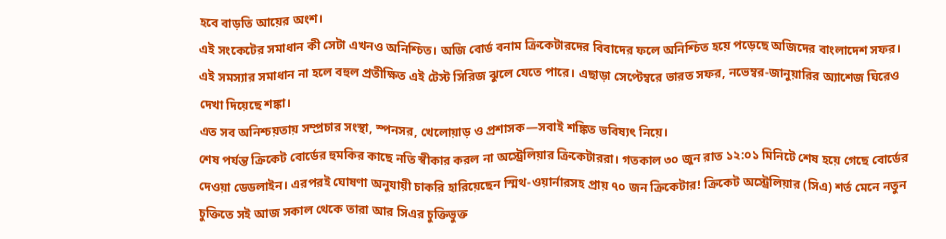হবে বাড়তি আয়ের অংশ।
এই সংকেটের সমাধান কী সেটা এখনও অনিশ্চিত। অজি বোর্ড বনাম ক্রিকেটারদের বিবাদের ফলে অনিশ্চিত হয়ে পড়েছে অজিদের বাংলাদেশ সফর। এই সমস্যার সমাধান না হলে বহুল প্রতীক্ষিত এই টেস্ট সিরিজ ঝুলে যেতে পারে। এছাড়া সেপ্টেম্বরে ভারত সফর, নভেম্বর-জানুয়ারির অ্যাশেজ ঘিরেও দেখা দিয়েছে শঙ্কা।
এত সব অনিশ্চয়তায় সম্প্রচার সংস্থা, স্পনসর, খেলোয়াড় ও প্রশাসক—সবাই শঙ্কিত ভবিষ্যৎ নিয়ে।
শেষ পর্যন্ত ক্রিকেট বোর্ডের হুমকির কাছে নতি স্বীকার করল না অস্ট্রেলিয়ার ক্রিকেটাররা। গতকাল ৩০ জুন রাত ১২:০১ মিনিটে শেষ হয়ে গেছে বোর্ডের দেওয়া ডেডলাইন। এরপরই ঘোষণা অনুযায়ী চাকরি হারিয়েছেন স্মিথ-ওয়ার্নারসহ প্রায় ৭০ জন ক্রিকেটার! ক্রিকেট অস্ট্রেলিয়ার (সিএ) শর্ত মেনে নতুন চুক্তিতে সই আজ সকাল থেকে তারা আর সিএর চুক্তিভুক্ত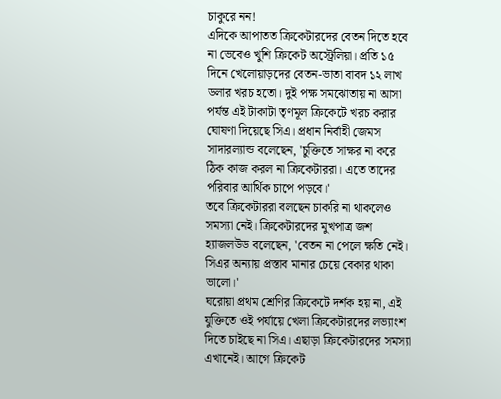চাকুরে নন!
এদিকে আপাতত ক্রিকেটারদের বেতন দিতে হবে না ভেবেও খুশি ক্রিকেট অস্ট্রেলিয়া। প্রতি ১৫ দিনে খেলোয়াড়দের বেতন-ভাতা বাবদ ১২ লাখ ডলার খরচ হতো। দুই পক্ষ সমঝোতায় না আসা পর্যন্ত এই টাকাটা তৃণমূল ক্রিকেটে খরচ করার ঘোষণা দিয়েছে সিএ। প্রধান নির্বাহী জেমস সাদারল্যান্ড বলেছেন, 'চুক্তিতে সাক্ষর না করে ঠিক কাজ করল না ক্রিকেটাররা। এতে তাদের পরিবার আর্থিক চাপে পড়বে।'
তবে ক্রিকেটাররা বলছেন চাকরি না থাকলেও সমস্যা নেই। ক্রিকেটারদের মুখপাত্র জশ হ্যাজলউড বলেছেন, 'বেতন না পেলে ক্ষতি নেই। সিএর অন্যায় প্রস্তাব মানার চেয়ে বেকার থাকা ভালো।'
ঘরোয়া প্রথম শ্রেণির ক্রিকেটে দর্শক হয় না, এই যুক্তিতে ওই পর্যায়ে খেলা ক্রিকেটারদের লভ্যাংশ দিতে চাইছে না সিএ। এছাড়া ক্রিকেটারদের সমস্যা এখানেই। আগে ক্রিকেট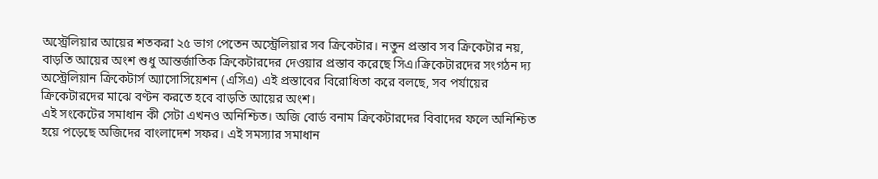অস্ট্রেলিয়ার আয়ের শতকরা ২৫ ভাগ পেতেন অস্ট্রেলিয়ার সব ক্রিকেটার। নতুন প্রস্তাব সব ক্রিকেটার নয়, বাড়তি আয়ের অংশ শুধু আন্তর্জাতিক ক্রিকেটারদের দেওয়ার প্রস্তাব করেছে সিএ।ক্রিকেটারদের সংগঠন দ্য অস্ট্রেলিয়ান ক্রিকেটার্স অ্যাসোসিয়েশন (এসিএ) এই প্রস্তাবের বিরোধিতা করে বলছে, সব পর্যায়ের ক্রিকেটারদের মাঝে বণ্টন করতে হবে বাড়তি আয়ের অংশ।
এই সংকেটের সমাধান কী সেটা এখনও অনিশ্চিত। অজি বোর্ড বনাম ক্রিকেটারদের বিবাদের ফলে অনিশ্চিত হয়ে পড়েছে অজিদের বাংলাদেশ সফর। এই সমস্যার সমাধান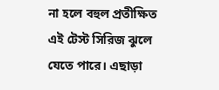না হলে বহুল প্রতীক্ষিত এই টেস্ট সিরিজ ঝুলে যেতে পারে। এছাড়া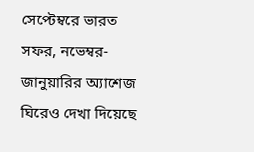সেপ্টেম্বরে ভারত সফর, নভেম্বর-জানুয়ারির অ্যাশেজ ঘিরেও দেখা দিয়েছে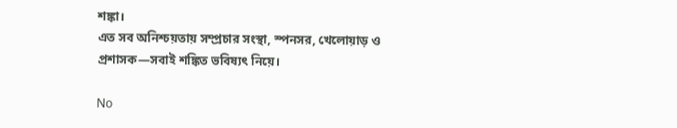শঙ্কা।
এত সব অনিশ্চয়তায় সম্প্রচার সংস্থা, স্পনসর, খেলোয়াড় ও প্রশাসক—সবাই শঙ্কিত ভবিষ্যৎ নিয়ে।

No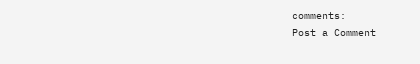comments:
Post a Comment